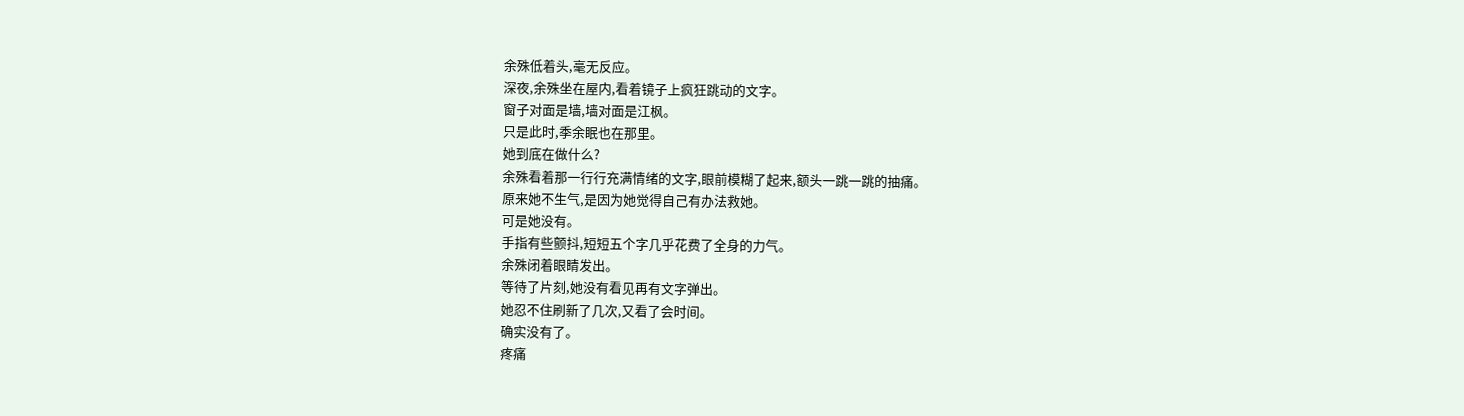余殊低着头,毫无反应。
深夜,余殊坐在屋内,看着镜子上疯狂跳动的文字。
窗子对面是墙,墙对面是江枫。
只是此时,季余眠也在那里。
她到底在做什么?
余殊看着那一行行充满情绪的文字,眼前模糊了起来,额头一跳一跳的抽痛。
原来她不生气,是因为她觉得自己有办法救她。
可是她没有。
手指有些颤抖,短短五个字几乎花费了全身的力气。
余殊闭着眼睛发出。
等待了片刻,她没有看见再有文字弹出。
她忍不住刷新了几次,又看了会时间。
确实没有了。
疼痛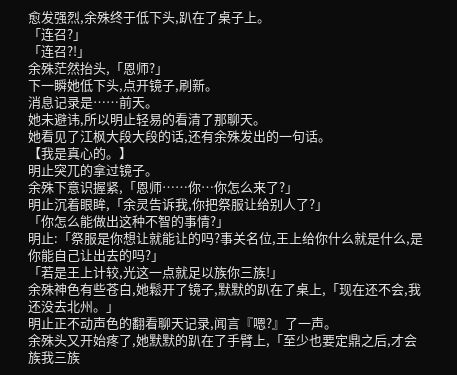愈发强烈,余殊终于低下头,趴在了桌子上。
「连召?」
「连召?!」
余殊茫然抬头,「恩师?」
下一瞬她低下头,点开镜子,刷新。
消息记录是……前天。
她未避讳,所以明止轻易的看清了那聊天。
她看见了江枫大段大段的话,还有余殊发出的一句话。
【我是真心的。】
明止突兀的拿过镜子。
余殊下意识握紧,「恩师……你…你怎么来了?」
明止沉着眼眸,「余灵告诉我,你把祭服让给别人了?」
「你怎么能做出这种不智的事情?」
明止:「祭服是你想让就能让的吗?事关名位,王上给你什么就是什么,是你能自己让出去的吗?」
「若是王上计较,光这一点就足以族你三族!」
余殊神色有些苍白,她鬆开了镜子,默默的趴在了桌上,「现在还不会,我还没去北州。」
明止正不动声色的翻看聊天记录,闻言『嗯?』了一声。
余殊头又开始疼了,她默默的趴在了手臂上,「至少也要定鼎之后,才会族我三族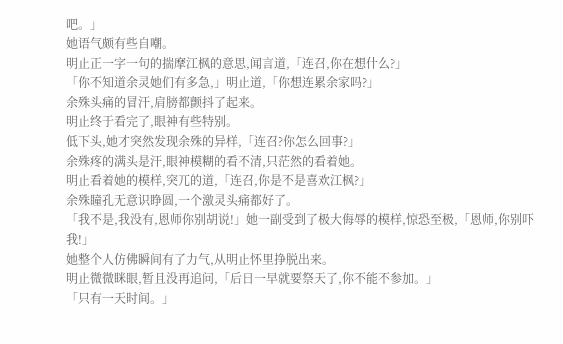吧。」
她语气颇有些自嘲。
明止正一字一句的揣摩江枫的意思,闻言道,「连召,你在想什么?」
「你不知道余灵她们有多急,」明止道,「你想连累余家吗?」
余殊头痛的冒汗,肩膀都颤抖了起来。
明止终于看完了,眼神有些特别。
低下头,她才突然发现余殊的异样,「连召?你怎么回事?」
余殊疼的满头是汗,眼神模糊的看不清,只茫然的看着她。
明止看着她的模样,突兀的道,「连召,你是不是喜欢江枫?」
余殊瞳孔无意识睁圆,一个激灵头痛都好了。
「我不是,我没有,恩师你别胡说!」她一副受到了极大侮辱的模样,惊恐至极,「恩师,你别吓我!」
她整个人仿佛瞬间有了力气,从明止怀里挣脱出来。
明止微微眯眼,暂且没再追问,「后日一早就要祭天了,你不能不参加。」
「只有一天时间。」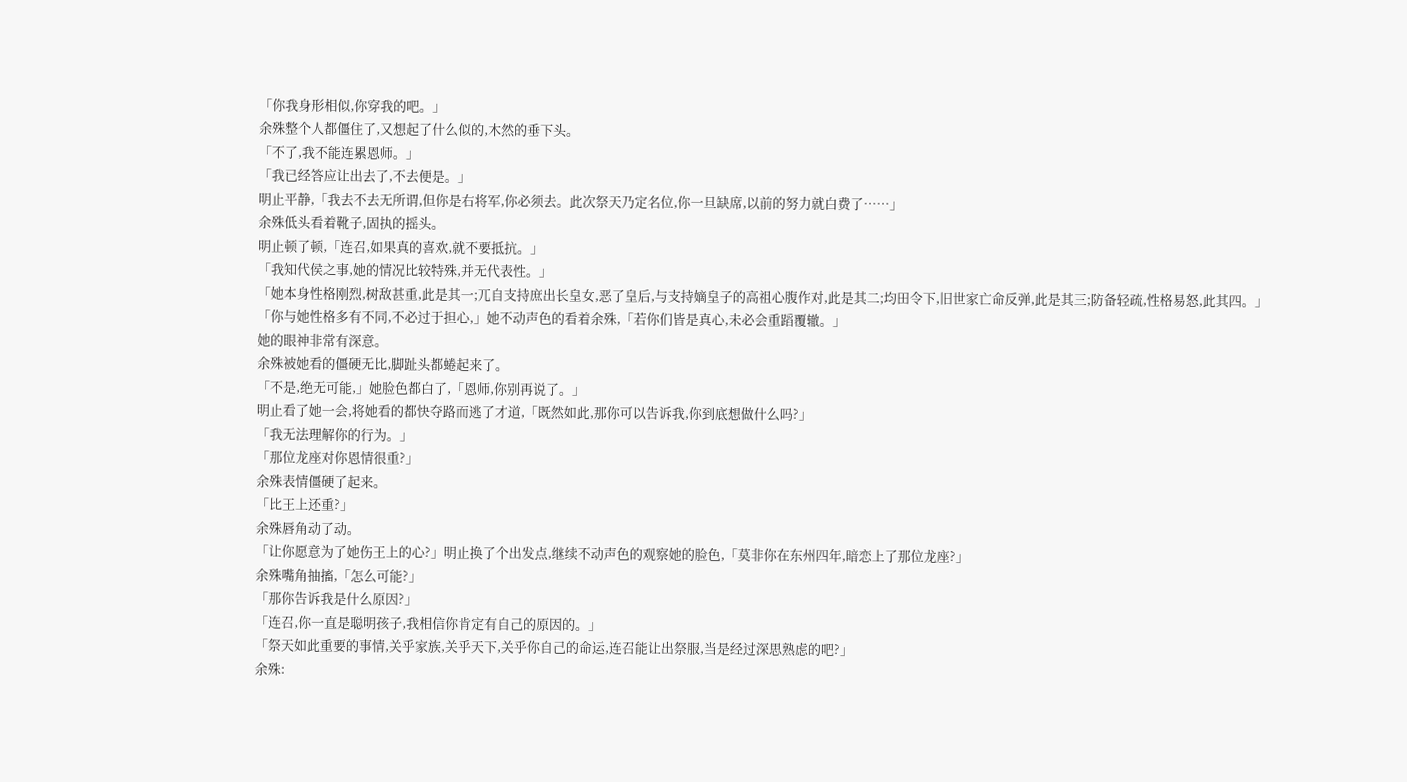「你我身形相似,你穿我的吧。」
余殊整个人都僵住了,又想起了什么似的,木然的垂下头。
「不了,我不能连累恩师。」
「我已经答应让出去了,不去便是。」
明止平静,「我去不去无所谓,但你是右将军,你必须去。此次祭天乃定名位,你一旦缺席,以前的努力就白费了……」
余殊低头看着靴子,固执的摇头。
明止顿了顿,「连召,如果真的喜欢,就不要抵抗。」
「我知代侯之事,她的情况比较特殊,并无代表性。」
「她本身性格刚烈,树敌甚重,此是其一;兀自支持庶出长皇女,恶了皇后,与支持嫡皇子的高祖心腹作对,此是其二;均田令下,旧世家亡命反弹,此是其三;防备轻疏,性格易怒,此其四。」
「你与她性格多有不同,不必过于担心,」她不动声色的看着余殊,「若你们皆是真心,未必会重蹈覆辙。」
她的眼神非常有深意。
余殊被她看的僵硬无比,脚趾头都蜷起来了。
「不是,绝无可能,」她脸色都白了,「恩师,你别再说了。」
明止看了她一会,将她看的都快夺路而逃了才道,「既然如此,那你可以告诉我,你到底想做什么吗?」
「我无法理解你的行为。」
「那位龙座对你恩情很重?」
余殊表情僵硬了起来。
「比王上还重?」
余殊唇角动了动。
「让你愿意为了她伤王上的心?」明止换了个出发点,继续不动声色的观察她的脸色,「莫非你在东州四年,暗恋上了那位龙座?」
余殊嘴角抽搐,「怎么可能?」
「那你告诉我是什么原因?」
「连召,你一直是聪明孩子,我相信你肯定有自己的原因的。」
「祭天如此重要的事情,关乎家族,关乎天下,关乎你自己的命运,连召能让出祭服,当是经过深思熟虑的吧?」
余殊: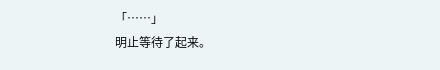「……」
明止等待了起来。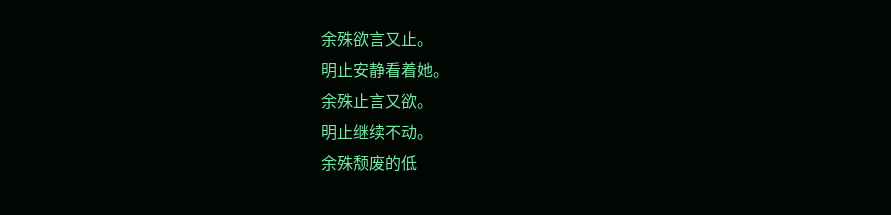余殊欲言又止。
明止安静看着她。
余殊止言又欲。
明止继续不动。
余殊颓废的低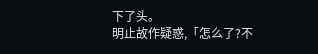下了头。
明止故作疑惑,「怎么了?不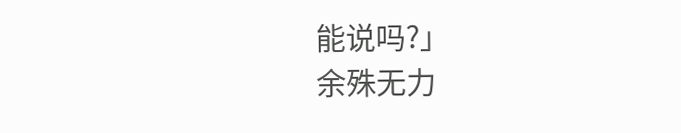能说吗?」
余殊无力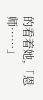的看着她,「恩师……」